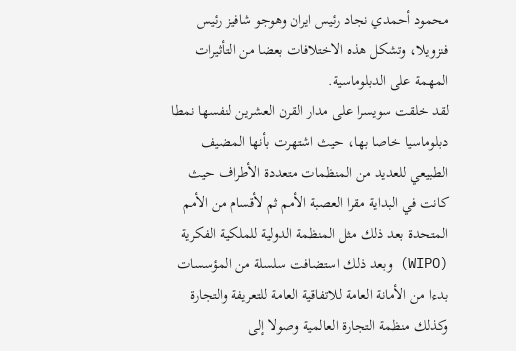محمود أحمدي نجاد رئيس ايران وهوجو شافيز رئيس فنزويلا، وتشكل هذه الاختلافات بعضا من التأثيرات المهمة على الدبلوماسية.
لقد خلقت سويسرا على مدار القرن العشرين لنفسها نمطا دبلوماسيا خاصا بها، حيث اشتهرت بأنها المضيف الطبيعي للعديد من المنظمات متعددة الأطراف حيث كانت في البداية مقرا العصبة الأمم ثم لأقسام من الأمم المتحدة بعد ذلك مثل المنظمة الدولية للملكية الفكرية (WIPO) وبعد ذلك استضافت سلسلة من المؤسسات بدءا من الأمانة العامة للاتفاقية العامة للتعريفة والتجارة وكذلك منظمة التجارة العالمية وصولا إلى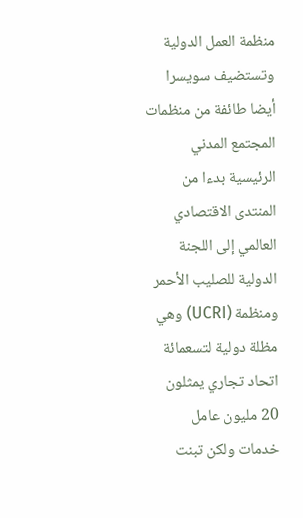منظمة العمل الدولية وتستضيف سويسرا أيضا طائفة من منظمات المجتمع المدني الرئيسية بدءا من المنتدى الاقتصادي العالمي إلى اللجنة الدولية للصليب الأحمر ومنظمة (UCRI) وهي مظلة دولية لتسعمائة اتحاد تجاري يمثلون 20 مليون عامل خدمات ولكن تبنت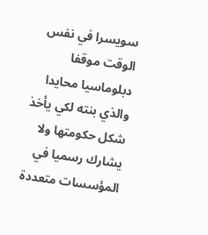سويسرا في نفس الوقت موقفا دبلوماسيا محايدا والذي بنته لكي يأخذ شكل حكومتها ولا يشارك رسميا في المؤسسات متعددة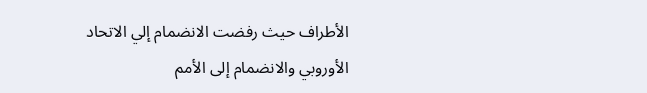الأطراف حيث رفضت الانضمام إلي الاتحاد الأوروبي والانضمام إلى الأمم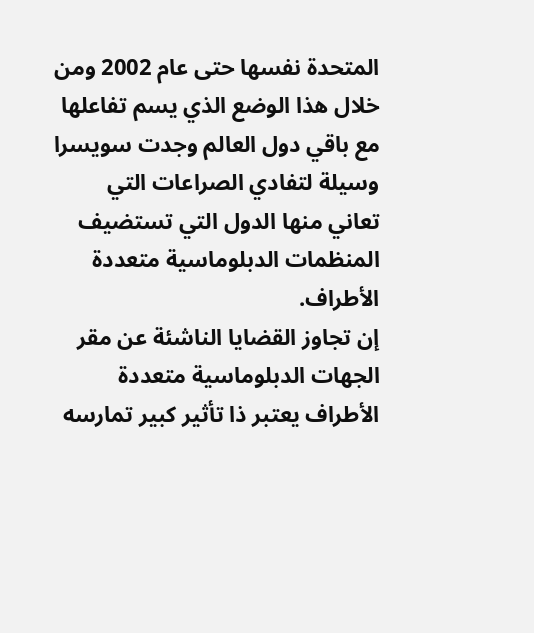المتحدة نفسها حتى عام 2002 ومن خلال هذا الوضع الذي يسم تفاعلها مع باقي دول العالم وجدت سويسرا وسيلة لتفادي الصراعات التي تعاني منها الدول التي تستضيف المنظمات الدبلوماسية متعددة الأطراف.
إن تجاوز القضايا الناشئة عن مقر الجهات الدبلوماسية متعددة الأطراف يعتبر ذا تأثير كبير تمارسه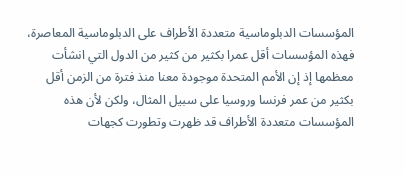المؤسسات الدبلوماسية متعددة الأطراف على الدبلوماسية المعاصرة، فهذه المؤسسات أقل عمرا بكثير من كثير من الدول التي انشأت معظمها إذ إن الأمم المتحدة موجودة معنا منذ فترة من الزمن أقل بكثير من عمر فرنسا وروسيا على سبيل المثال، ولكن لأن هذه المؤسسات متعددة الأطراف قد ظهرت وتطورت کجهات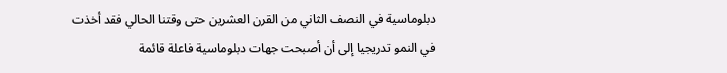دبلوماسية في النصف الثاني من القرن العشرين حتى وقتنا الحالي فقد أخذت في النمو تدريجيا إلى أن أصبحت جهات دبلوماسية فاعلة قائمة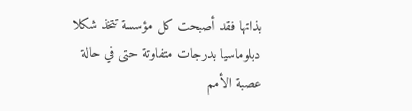بذاتها فقد أصبحت كل مؤسسة تتخذ شكلا دبلوماسيا بدرجات متفاوتة حتى في حالة عصبة الأمم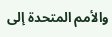والأمم المتحدة إلى